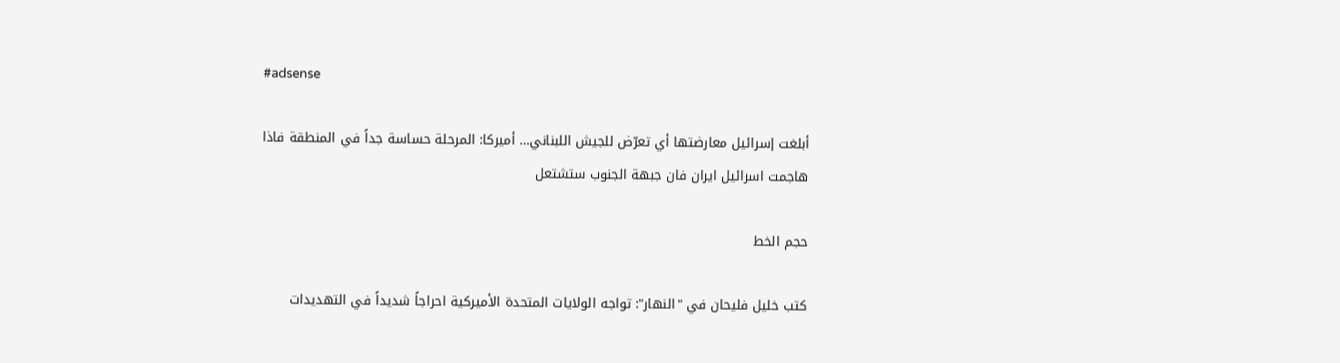#adsense

أبلغت إسرائيل معارضتها أي تعرّض للجيش اللبناني… أميركا: المرحلة حساسة جداً في المنطقة فاذا هاجمت اسرائيل ايران فان جبهة الجنوب ستشتعل

حجم الخط

كتب خليل فليحان في "النهار": تواجه الولايات المتحدة الأميركية احراجاً شديداً في التهديدات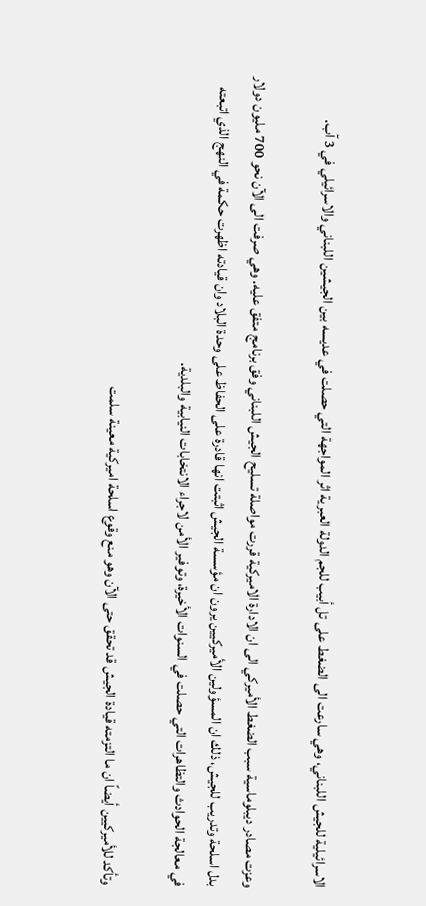الاسرائيلية للجيش اللبناني، وهي سارعت الى الضغط على تل أبيب للجم الدولة العبرية اثر المواجهة التي حصلت في عديسه بين الجيشين اللبناني والاسرائيلي في 3 آب.

وعزت مصادر ديبلوماسية سبب الضغط الأميركي الى ان الادارة الاميركية قررت مواصلة تسليح الجيش اللبناني وفق برنامج متفق عليه. وهي صرفت الى الآن نحو 700 مليون دولار بدل اسلحة وتدريب للجيش، ذلك ان المسؤولين الأميركيين يرون ان مؤسسة الجيش اثبتت انها قادرة على الحفاظ على وحدة البلاد وان قيادته اظهرت حكمة في النهج الذي اتبعته في معالجة الحوادث والتظاهرات التي حصلت في السنوات الأخيرة، وتوفير الأمن لاجراء الانتخابات النيابية والبلدية.

وتأكد للأميركيين أيضاً ان ما التزمته قيادة الجيش قد تحقق حتى الآن وهو منع وقوع اسلحة اميركية معينة سلمت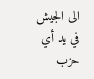الى الجيش في يد أي حزب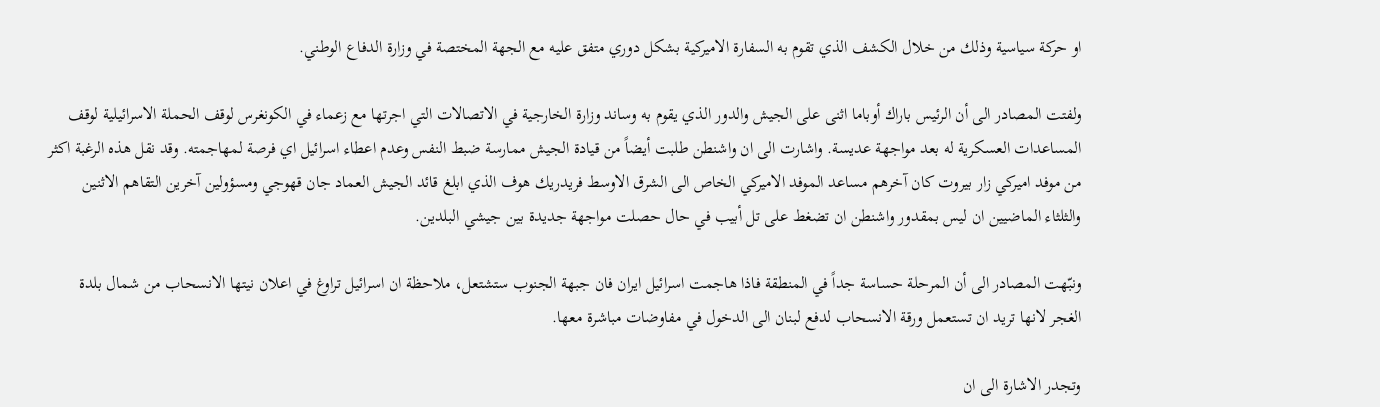او حركة سياسية وذلك من خلال الكشف الذي تقوم به السفارة الاميركية بشكل دوري متفق عليه مع الجهة المختصة في وزارة الدفاع الوطني.

ولفتت المصادر الى أن الرئيس باراك أوباما اثنى على الجيش والدور الذي يقوم به وساند وزارة الخارجية في الاتصالات التي اجرتها مع زعماء في الكونغرس لوقف الحملة الاسرائيلية لوقف المساعدات العسكرية له بعد مواجهة عديسة. واشارت الى ان واشنطن طلبت أيضاً من قيادة الجيش ممارسة ضبط النفس وعدم اعطاء اسرائيل اي فرصة لمهاجمته. وقد نقل هذه الرغبة اكثر من موفد اميركي زار بيروت كان آخرهم مساعد الموفد الاميركي الخاص الى الشرق الاوسط فريدريك هوف الذي ابلغ قائد الجيش العماد جان قهوجي ومسؤولين آخرين التقاهم الاثنين والثلثاء الماضيين ان ليس بمقدور واشنطن ان تضغط على تل أبيب في حال حصلت مواجهة جديدة بين جيشي البلدين.

ونبّهت المصادر الى أن المرحلة حساسة جداً في المنطقة فاذا هاجمت اسرائيل ايران فان جبهة الجنوب ستشتعل، ملاحظة ان اسرائيل تراوغ في اعلان نيتها الانسحاب من شمال بلدة الغجر لانها تريد ان تستعمل ورقة الانسحاب لدفع لبنان الى الدخول في مفاوضات مباشرة معها.

وتجدر الاشارة الى ان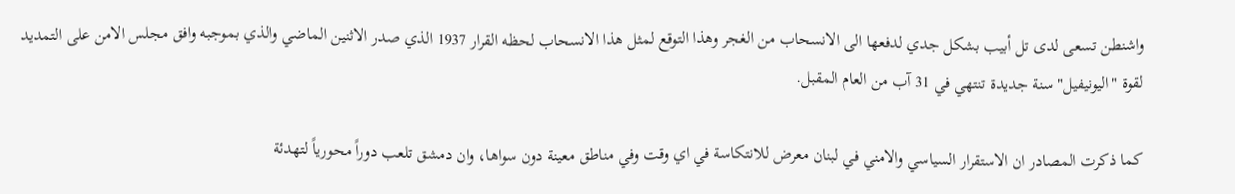واشنطن تسعى لدى تل أبيب بشكل جدي لدفعها الى الانسحاب من الغجر وهذا التوقع لمثل هذا الانسحاب لحظه القرار 1937 الذي صدر الاثنين الماضي والذي بموجبه وافق مجلس الامن على التمديد لقوة "اليونيفيل" سنة جديدة تنتهي في 31 آب من العام المقبل.

كما ذكرت المصادر ان الاستقرار السياسي والامني في لبنان معرض للانتكاسة في اي وقت وفي مناطق معينة دون سواها، وان دمشق تلعب دوراً محورياً لتهدئة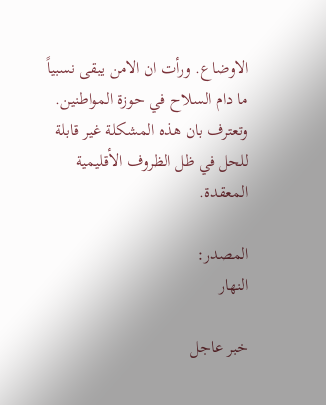الاوضاع. ورأت ان الامن يبقى نسبياً ما دام السلاح في حوزة المواطنين. وتعترف بان هذه المشكلة غير قابلة للحل في ظل الظروف الأقليمية المعقدة.

المصدر:
النهار

خبر عاجل